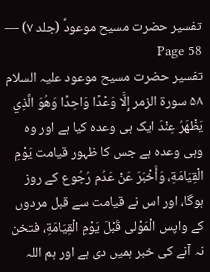تفسیر حضرت مسیح موعودؑ (جلد ۷) — Page 58
تفسیر حضرت مسیح موعود علیہ السلام ۵۸ سورة الزمر إِلَّا وَعْدًا وَاحِدًا وَهُوَ الَّذِي يَظْهَرُ عِنْدَ ایک ہی وعدہ کیا ہے اور وہ وہی وعدہ ہے جس کا ظہور قیامت يَوْمِ الْقِيَامَةِ، وَأَخْبَرَ عَنْ عَدُم رُجُوع کے روز ہوگا، اور اس نے قیامت سے قبل مردوں کے واپس الْمَوْلى قَبْلَ يَوْمِ الْقِيَامَةِ، فتخن نہ آنے کی خبر ہمیں دی ہے اور ہم اللہ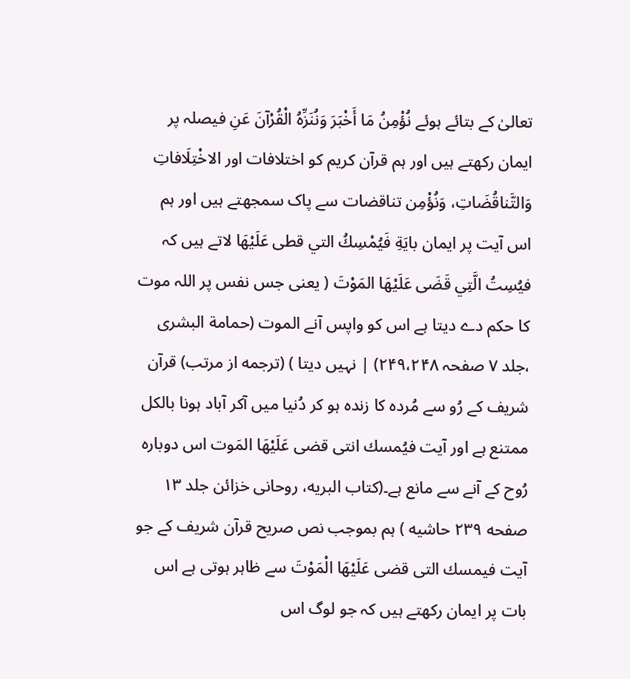تعالیٰ کے بتائے ہوئے نُؤْمِنُ مَا أَخْبَرَ وَنُنَزِّهُ الْقُرْآنَ عَنِ فیصلہ پر ایمان رکھتے ہیں اور ہم قرآن کریم کو اختلافات اور الاخْتِلَافاتِ وَالتَّناقُضَاتِ، وَنُؤْمِن تناقضات سے پاک سمجھتے ہیں اور ہم اس آیت پر ایمان بايَةِ فَيُمْسِكُ التي قطى عَلَيْهَا لاتے ہیں کہ فيُسِتُ الَّتِي قَضَى عَلَيْهَا المَوْتَ ( يعنى جس نفس پر اللہ موت کا حکم دے دیتا ہے اس کو واپس آنے الموت (حمامة البشری ،جلد ۷ صفحہ ۲۴۹،۲۴۸) | نہیں دیتا ) (ترجمه از مرتب) قرآن شریف کے رُو سے مُردہ کا زندہ ہو کر دُنیا میں آکر آباد ہونا بالکل ممتنع ہے اور آیت فيُمسك انتى قضى عَلَيْهَا المَوت اس دوبارہ رُوح کے آنے سے مانع ہے۔(کتاب البریه، روحانی خزائن جلد ۱۳ صفحه ۲۳۹ حاشیه ) ہم بموجب نص صریح قرآن شریف کے جو آيت فيمسك التى قضى عَلَيْهَا الْمَوْتَ سے ظاہر ہوتی ہے اس بات پر ایمان رکھتے ہیں کہ جو لوگ اس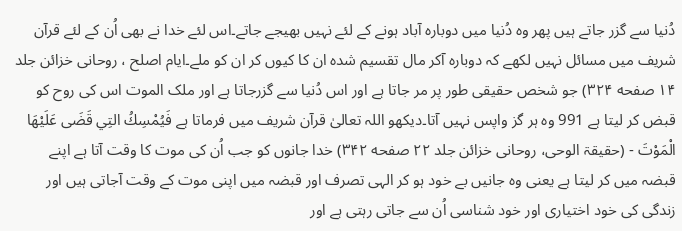دُنیا سے گزر جاتے ہیں پھر وہ دُنیا میں دوبارہ آباد ہونے کے لئے نہیں بھیجے جاتے۔اس لئے خدا نے بھی اُن کے لئے قرآن شریف میں مسائل نہیں لکھے کہ دوبارہ آکر مال تقسیم شدہ ان کا کیوں کر ان کو ملے۔ایام اصلح ، روحانی خزائن جلد ۱۴ صفحه ۳۲۴) جو شخص حقیقی طور پر مر جاتا ہے اور اس دُنیا سے گزرجاتا ہے اور ملک الموت اس کی روح کو قبض کر لیتا ہے 991 وہ ہر گز واپس نہیں آتا۔دیکھو اللہ تعالیٰ قرآن شریف میں فرماتا ہے فَيُمْسِكُ التِي قَضَى عَلَيْهَا الْمَوْتَ - (حقیقۃ الوحی، روحانی خزائن جلد ۲۲ صفحه ۳۴۲) خدا جانوں کو جب اُن کی موت کا وقت آتا ہے اپنے قبضہ میں کر لیتا ہے یعنی وہ جانیں بے خود ہو کر الہی تصرف اور قبضہ میں اپنی موت کے وقت آجاتی ہیں اور زندگی کی خود اختیاری اور خود شناسی اُن سے جاتی رہتی ہے اور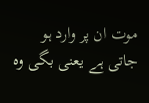موت ان پر وارد ہو جاتی ہے یعنی بگی وہ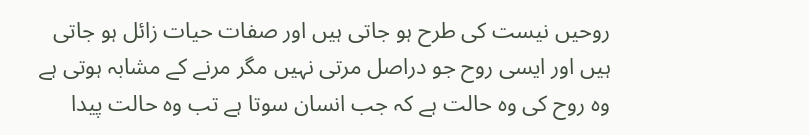روحیں نیست کی طرح ہو جاتی ہیں اور صفات حیات زائل ہو جاتی ہیں اور ایسی روح جو دراصل مرتی نہیں مگر مرنے کے مشابہ ہوتی ہے وہ روح کی وہ حالت ہے کہ جب انسان سوتا ہے تب وہ حالت پیدا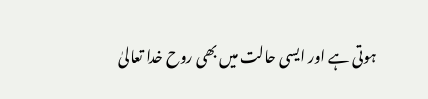ہوتی ہے اور ایسی حالت میں بھی روح خدا تعالیٰ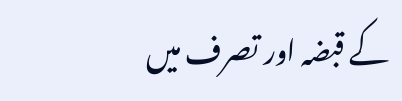کے قبضہ اور تصرف میں